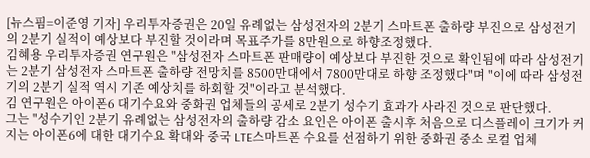[뉴스핌=이준영 기자] 우리투자증권은 20일 유례없는 삼성전자의 2분기 스마트폰 출하량 부진으로 삼성전기의 2분기 실적이 예상보다 부진할 것이라며 목표주가를 8만원으로 하향조정했다.
김혜용 우리투자증권 연구원은 "삼성전자 스마트폰 판매량이 예상보다 부진한 것으로 확인됨에 따라 삼성전기는 2분기 삼성전자 스마트폰 출하량 전망치를 8500만대에서 7800만대로 하향 조정했다"며 "이에 따라 삼성전기의 2분기 실적 역시 기존 예상치를 하회할 것"이라고 분석했다.
김 연구원은 아이폰6 대기수요와 중화권 업체들의 공세로 2분기 성수기 효과가 사라진 것으로 판단했다.
그는 "성수기인 2분기 유례없는 삼성전자의 출하량 감소 요인은 아이폰 출시후 처음으로 디스플레이 크기가 커지는 아이폰6에 대한 대기수요 확대와 중국 LTE스마트폰 수요를 선점하기 위한 중화권 중소 로컬 업체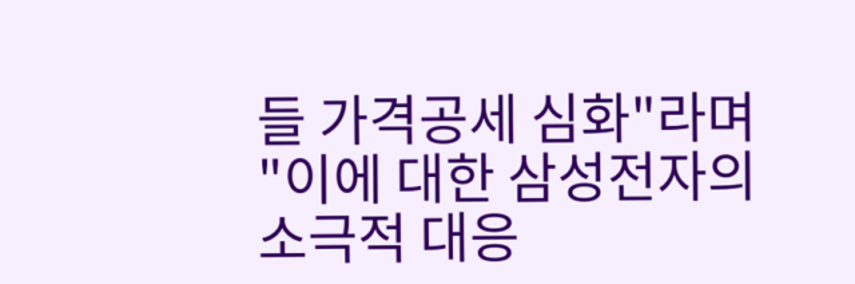들 가격공세 심화"라며 "이에 대한 삼성전자의 소극적 대응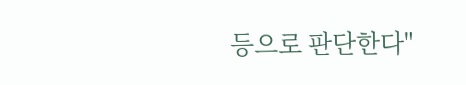등으로 판단한다"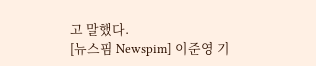고 말했다.
[뉴스핌 Newspim] 이준영 기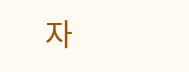자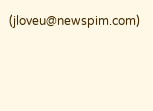(jloveu@newspim.com)